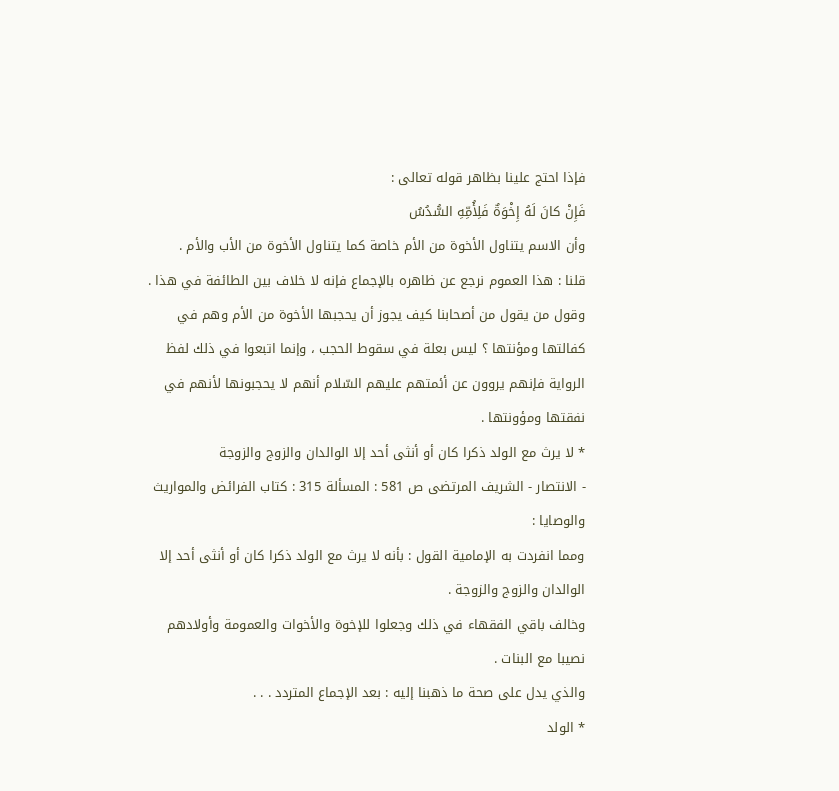فإذا احتج علينا بظاهر قوله تعالى :
فَإِنْ كانَ لَهُ إِخْوَةٌ فَلِأُمِّهِ السُّدُسُ
وأن الاسم يتناول الأخوة من الأم خاصة كما يتناول الأخوة من الأب والأم .
قلنا : هذا العموم نرجع عن ظاهره بالإجماع فإنه لا خلاف بين الطائفة في هذا .
وقول من يقول من أصحابنا كيف يجوز أن يحجبها الأخوة من الأم وهم في كفالتها ومؤنتها ؟ ليس بعلة في سقوط الحجب ، وإنما اتبعوا في ذلك لفظ الرواية فإنهم يروون عن أئمتهم عليهم السّلام أنهم لا يحجبونها لأنهم في نفقتها ومؤونتها .
* لا يرث مع الولد ذكرا كان أو أنثى أحد إلا الوالدان والزوج والزوجة
- الانتصار - الشريف المرتضى ص 581 : المسألة 315 : كتاب الفرائض والمواريث والوصايا :
ومما انفردت به الإمامية القول : بأنه لا يرث مع الولد ذكرا كان أو أنثى أحد إلا الوالدان والزوج والزوجة .
وخالف باقي الفقهاء في ذلك وجعلوا للإخوة والأخوات والعمومة وأولادهم نصيبا مع البنات .
والذي يدل على صحة ما ذهبنا إليه : بعد الإجماع المتردد . . .
* الولد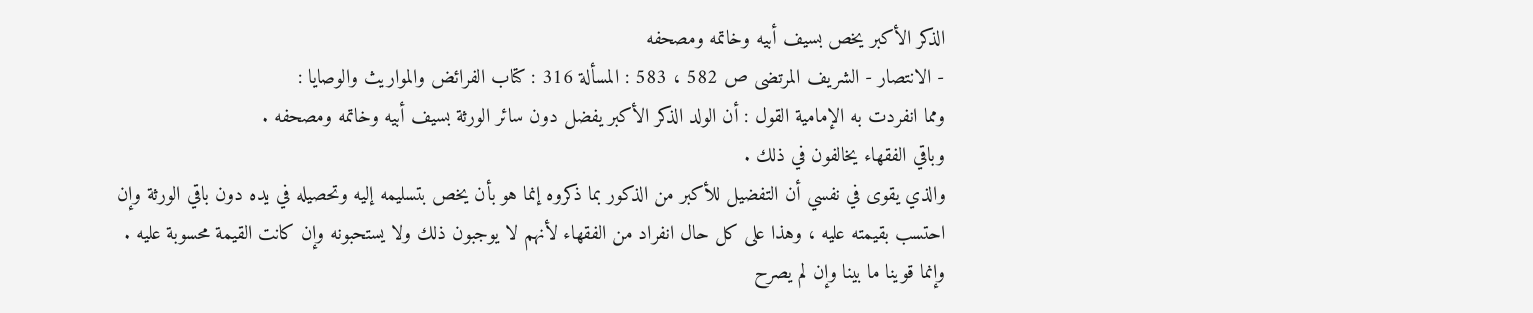الذكر الأكبر يخص بسيف أبيه وخاتمه ومصحفه
- الانتصار - الشريف المرتضى ص 582 ، 583 : المسألة 316 : كتاب الفرائض والمواريث والوصايا :
ومما انفردت به الإمامية القول : أن الولد الذكر الأكبر يفضل دون سائر الورثة بسيف أبيه وخاتمه ومصحفه .
وباقي الفقهاء يخالفون في ذلك .
والذي يقوى في نفسي أن التفضيل للأكبر من الذكور بما ذكروه إنما هو بأن يخص بتسليمه إليه وتحصيله في يده دون باقي الورثة وإن احتسب بقيمته عليه ، وهذا على كل حال انفراد من الفقهاء لأنهم لا يوجبون ذلك ولا يستحبونه وإن كانت القيمة محسوبة عليه .
وإنما قوينا ما بينا وإن لم يصرح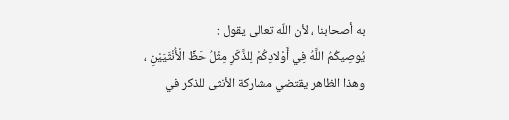به أصحابنا ، لأن اللّه تعالى يقول :
يُوصِيكُمُ اللَّهُ فِي أَوْلادِكُمْ لِلذَّكَرِ مِثْلُ حَظِّ الْأُنْثَيَيْنِ ،
وهذا الظاهر يقتضي مشاركة الأنثى للذكر في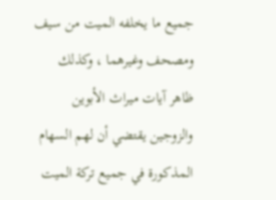جميع ما يخلفه الميت من سيف ومصحف وغيرهما ، وكذلك ظاهر آيات ميراث الأبوين والزوجين يقتضي أن لهم السهام المذكورة في جميع تركة الميت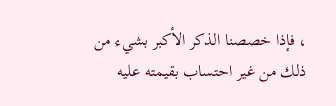، فإذا خصصنا الذكر الأكبر بشيء من ذلك من غير احتساب بقيمته عليه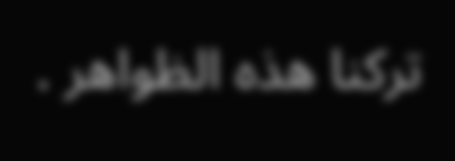تركنا هذه الظواهر .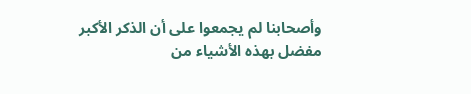وأصحابنا لم يجمعوا على أن الذكر الأكبر مفضل بهذه الأشياء من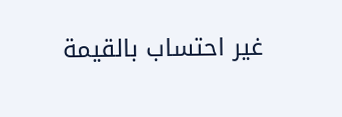غير احتساب بالقيمة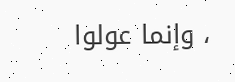، وإنما عولوا